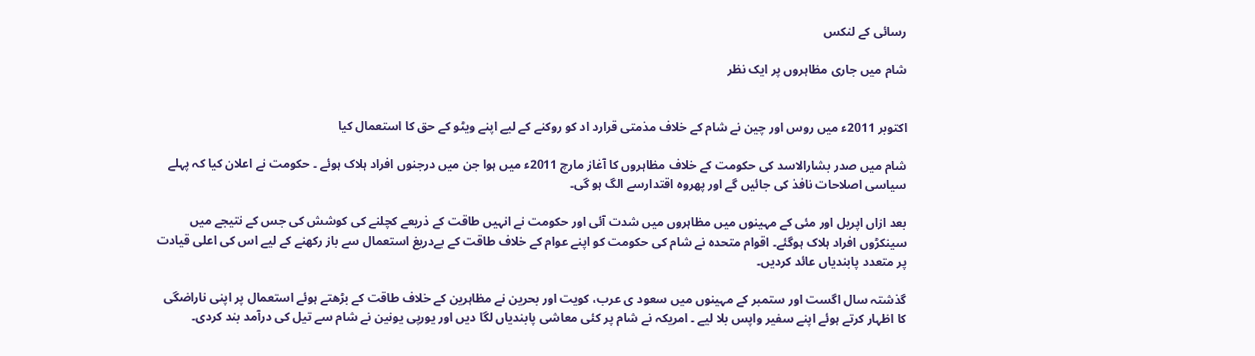رسائی کے لنکس

شام میں جاری مظاہروں پر ایک نظر


اکتوبر 2011ء میں روس اور چین نے شام کے خلاف مذمتی قرارد اد کو روکنے کے لیے اپنے ویٹو کے حق کا استعمال کیا

شام میں صدر بشارالاسد کی حکومت کے خلاف مظاہروں کا آغاز مارچ 2011ء میں ہوا جن میں درجنوں افراد ہلاک ہوئے ۔ حکومت نے اعلان کیا کہ پہلے سیاسی اصلاحات نافذ کی جائیں گے اور پھروہ اقتدارسے الگ ہو گی۔

بعد ازاں اپریل اور مئی کے مہینوں میں مظاہروں میں شدت آئی اور حکومت نے انہیں طاقت کے ذریعے کچلنے کی کوشش کی جس کے نتیجے میں سینکڑوں افراد ہلاک ہوگئے۔ اقوام متحدہ نے شام کی حکومت کو اپنے عوام کے خلاف طاقت کے بےدریغ استعمال سے باز رکھنے کے لیے اس کی اعلی قیادت پر متعدد پابندیاں عائد کردیں۔

گذشتہ سال اگست اور ستمبر کے مہینوں میں سعود ی عرب، کویت اور بحرین نے مظاہرین کے خلاف طاقت کے بڑھتے ہوئے استعمال پر اپنی ناراضگی کا اظہار کرتے ہوئے اپنے سفیر واپس بلا لیے ۔ امریکہ نے شام پر کئی معاشی پابندیاں لگا دیں اور یورپی یونین نے شام سے تیل کی درآمد بند کردی۔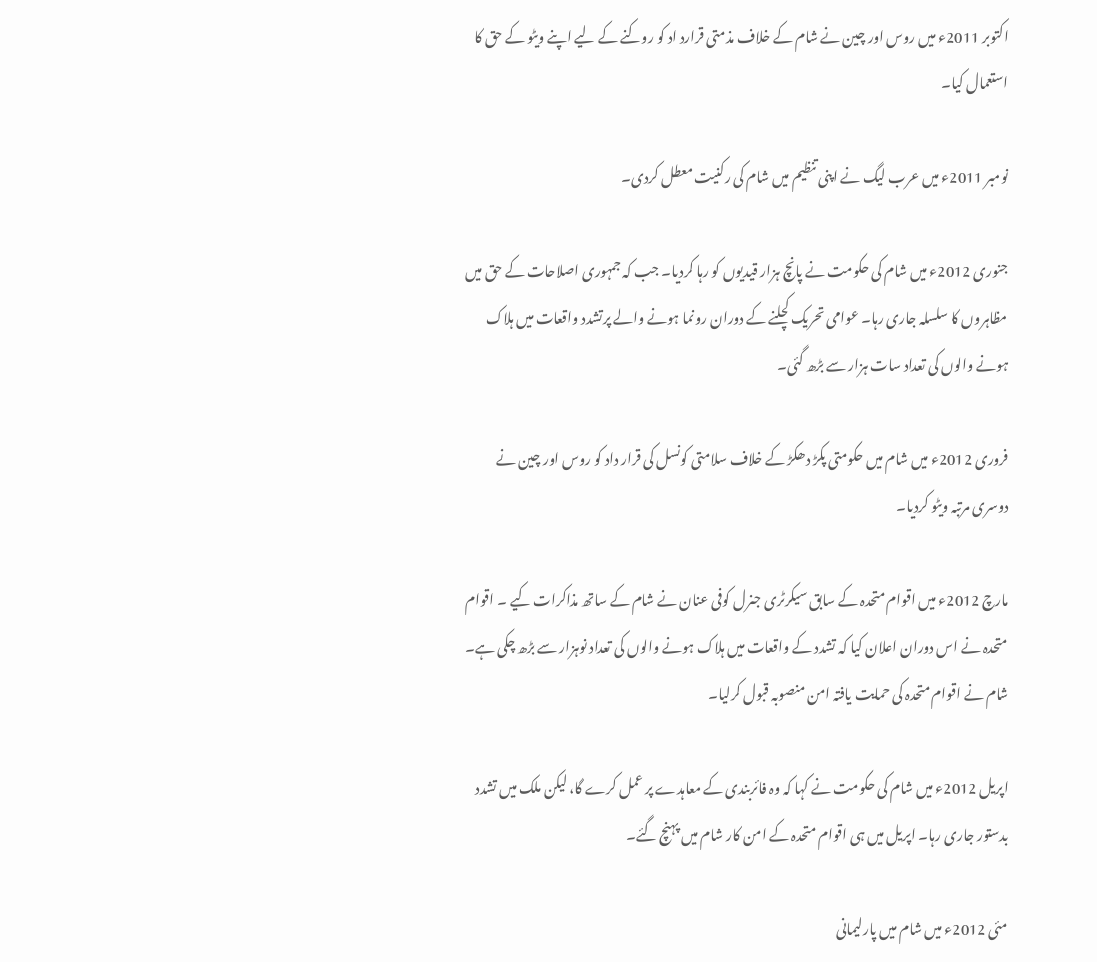اکتوبر 2011ء میں روس اور چین نے شام کے خلاف مذمتی قرارد اد کو روکنے کے لیے اپنے ویٹو کے حق کا استعمال کیا۔

نومبر 2011ء میں عرب لیگ نے اپنی تنظیم میں شام کی رکنیت معطل کردی۔

جنوری 2012ء میں شام کی حکومت نے پانچ ہزار قیدیوں کو رہا کردیا۔ جب کہ جمہوری اصلاحات کے حق میں مظاہروں کا سلسلہ جاری رہا۔ عوامی تحریک کچلنے کے دوران رونما ہونے والے پرتشدد واقعات میں ہلاک ہونے والوں کی تعداد سات ہزار سے بڑھ گئی۔

فروری 2012ء میں شام میں حکومتی پکڑ دھکڑ کے خلاف سلامتی کونسل کی قرار داد کو روس اور چین نے دوسری مرتبہ ویٹو کردیا۔

مارچ 2012ء میں اقوام متحدہ کے سابق سیکرٹری جنرل کوفی عنان نے شام کے ساتھ مذاکرات کیے ۔ اقوام متحدہ نے اس دوران اعلان کیا کہ تشدد کے واقعات میں ہلاک ہونے والوں کی تعداد نوہزار سے بڑھ چکی ہے۔ شام نے اقوام متحدہ کی حمایت یافتہ امن منصوبہ قبول کرلیا۔

اپریل 2012ء میں شام کی حکومت نے کہا کہ وہ فائربندی کے معاہدے پر عمل کرے گا، لیکن ملک میں تشدد بدستور جاری رہا۔ اپریل میں ہی اقوام متحدہ کے امن کار شام میں پہنچ گئے۔

مئی 2012ء میں شام میں پارلیمانی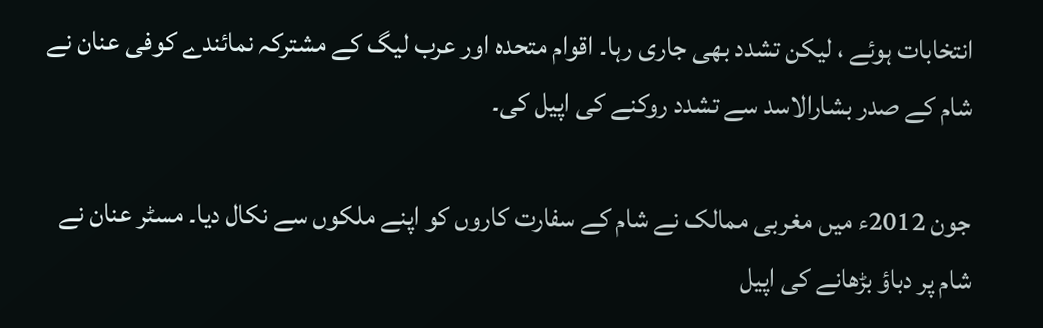انتخابات ہوئے ، لیکن تشدد بھی جاری رہا۔ اقوام متحدہ اور عرب لیگ کے مشترکہ نمائندے کوفی عنان نے شام کے صدر بشارالاسد سے تشدد روکنے کی اپیل کی۔

جون 2012ء میں مغربی ممالک نے شام کے سفارت کاروں کو اپنے ملکوں سے نکال دیا۔ مسٹر عنان نے شام پر دباؤ بڑھانے کی اپیل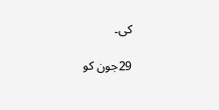کی۔

29جون کو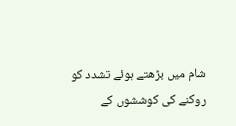شام میں بڑھتے ہوئے تشدد کو روکنے کی کوششوں کے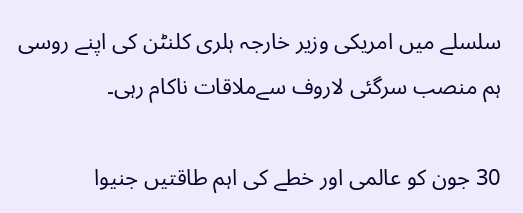سلسلے میں امریکی وزیر خارجہ ہلری کلنٹن کی اپنے روسی ہم منصب سرگئی لاروف سےملاقات ناکام رہی۔

30 جون کو عالمی اور خطے کی اہم طاقتیں جنیوا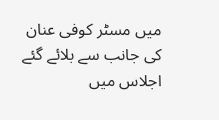میں مسٹر کوفی عنان کی جانب سے بلائے گئے اجلاس میں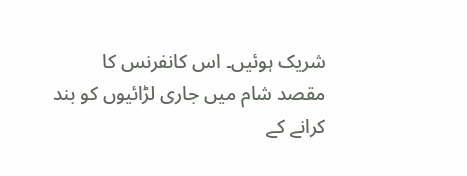شریک ہوئیں۔ اس کانفرنس کا مقصد شام میں جاری لڑائیوں کو بند کرانے کے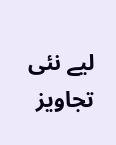لیے نئی تجاویز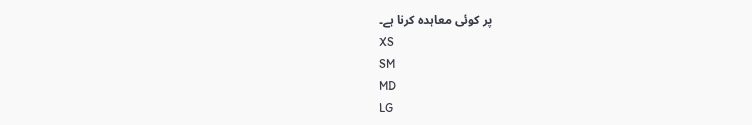پر کوئی معاہدہ کرنا ہے۔
XS
SM
MD
LG